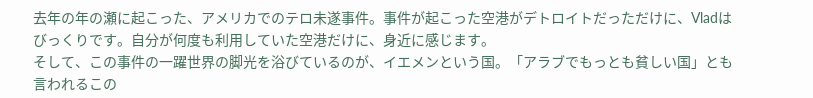去年の年の瀬に起こった、アメリカでのテロ未遂事件。事件が起こった空港がデトロイトだっただけに、Vladはびっくりです。自分が何度も利用していた空港だけに、身近に感じます。
そして、この事件の一躍世界の脚光を浴びているのが、イエメンという国。「アラブでもっとも貧しい国」とも言われるこの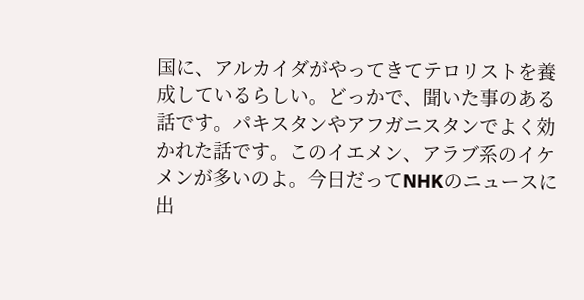国に、アルカイダがやってきてテロリストを養成しているらしい。どっかで、聞いた事のある話です。パキスタンやアフガニスタンでよく効かれた話です。このイエメン、アラブ系のイケメンが多いのよ。今日だってNHKのニュースに出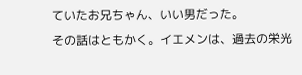ていたお兄ちゃん、いい男だった。
その話はともかく。イエメンは、過去の栄光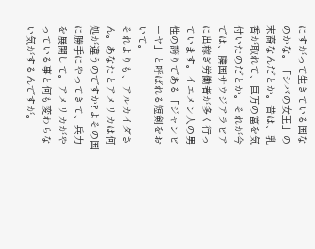にすがって生きている国なのかな。「シバの女王」の末裔なんだとか。昔は、乳香が取れて、巨万の富を気付いたのだとか。それが今では、隣国サウジアラビアに出稼ぎ労働者が多く行っています。イエメン人の男性の誇りである「ジャンビーヤ」と呼ばれる短剣をおいて。
それよりも、アルカイダさん。あなたとアメリカは何処が違うのですか?よその国に勝手にやってきて、兵力を展開して。アメリカがやっている事と何も変わらない気がするんですが。